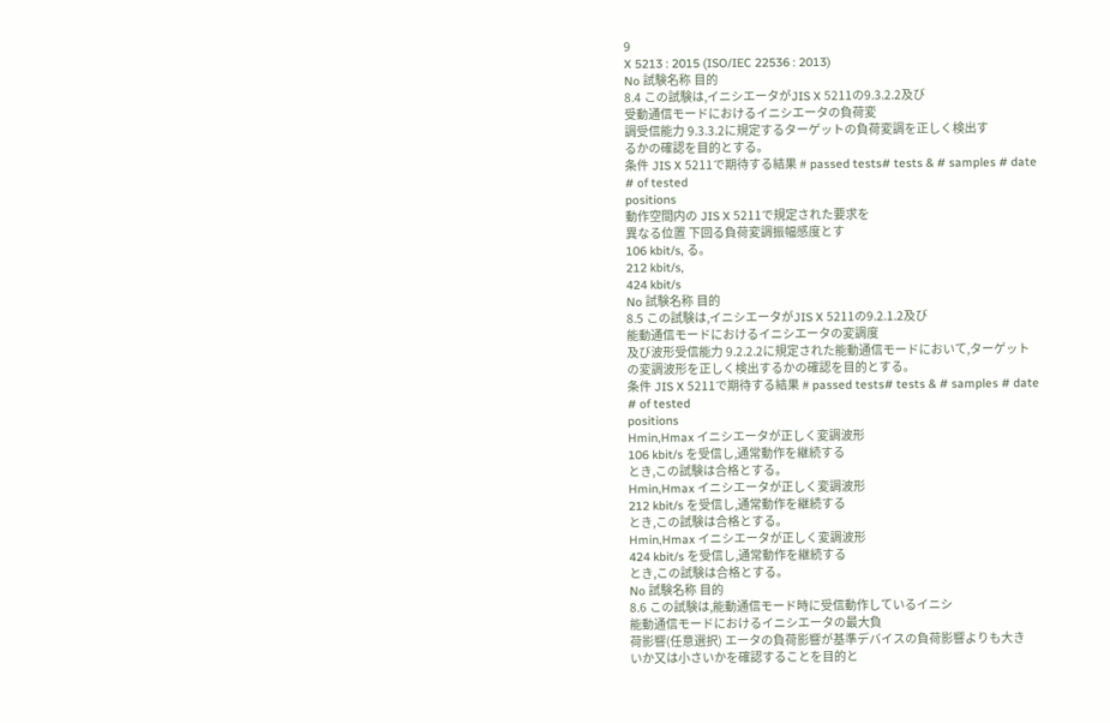9
X 5213 : 2015 (ISO/IEC 22536 : 2013)
No 試験名称 目的
8.4 この試験は,イニシエータがJIS X 5211の9.3.2.2及び
受動通信モードにおけるイニシエータの負荷変
調受信能力 9.3.3.2に規定するターゲットの負荷変調を正しく検出す
るかの確認を目的とする。
条件 JIS X 5211で期待する結果 # passed tests# tests & # samples # date
# of tested
positions
動作空間内の JIS X 5211で規定された要求を
異なる位置 下回る負荷変調振幅感度とす
106 kbit/s, る。
212 kbit/s,
424 kbit/s
No 試験名称 目的
8.5 この試験は,イニシエータがJIS X 5211の9.2.1.2及び
能動通信モードにおけるイニシエータの変調度
及び波形受信能力 9.2.2.2に規定された能動通信モードにおいて,ターゲット
の変調波形を正しく検出するかの確認を目的とする。
条件 JIS X 5211で期待する結果 # passed tests# tests & # samples # date
# of tested
positions
Hmin,Hmax イニシエータが正しく変調波形
106 kbit/s を受信し,通常動作を継続する
とき,この試験は合格とする。
Hmin,Hmax イニシエータが正しく変調波形
212 kbit/s を受信し,通常動作を継続する
とき,この試験は合格とする。
Hmin,Hmax イニシエータが正しく変調波形
424 kbit/s を受信し,通常動作を継続する
とき,この試験は合格とする。
No 試験名称 目的
8.6 この試験は,能動通信モード時に受信動作しているイニシ
能動通信モードにおけるイニシエータの最大負
荷影響(任意選択) エータの負荷影響が基準デバイスの負荷影響よりも大き
いか又は小さいかを確認することを目的と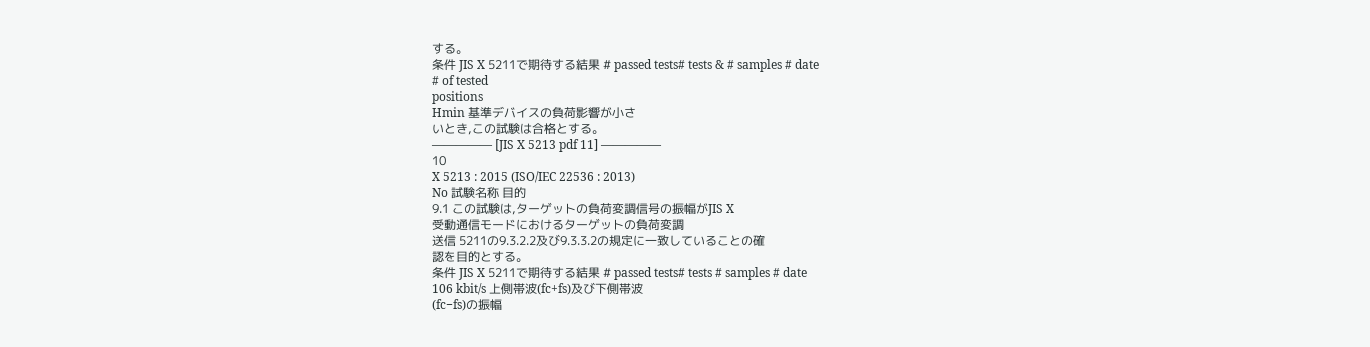する。
条件 JIS X 5211で期待する結果 # passed tests# tests & # samples # date
# of tested
positions
Hmin 基準デバイスの負荷影響が小さ
いとき,この試験は合格とする。
――――― [JIS X 5213 pdf 11] ―――――
10
X 5213 : 2015 (ISO/IEC 22536 : 2013)
No 試験名称 目的
9.1 この試験は,ターゲットの負荷変調信号の振幅がJIS X
受動通信モードにおけるターゲットの負荷変調
送信 5211の9.3.2.2及び9.3.3.2の規定に一致していることの確
認を目的とする。
条件 JIS X 5211で期待する結果 # passed tests# tests # samples # date
106 kbit/s 上側帯波(fc+fs)及び下側帯波
(fc−fs)の振幅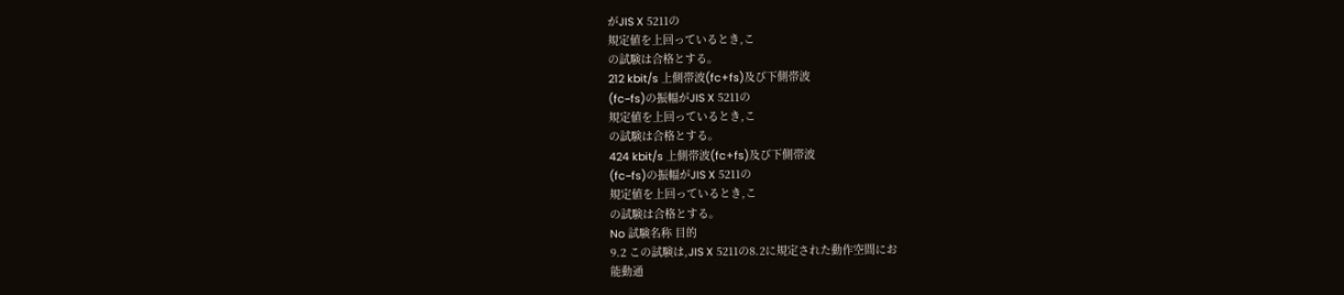がJIS X 5211の
規定値を上回っているとき,こ
の試験は合格とする。
212 kbit/s 上側帯波(fc+fs)及び下側帯波
(fc−fs)の振幅がJIS X 5211の
規定値を上回っているとき,こ
の試験は合格とする。
424 kbit/s 上側帯波(fc+fs)及び下側帯波
(fc−fs)の振幅がJIS X 5211の
規定値を上回っているとき,こ
の試験は合格とする。
No 試験名称 目的
9.2 この試験は,JIS X 5211の8.2に規定された動作空間にお
能動通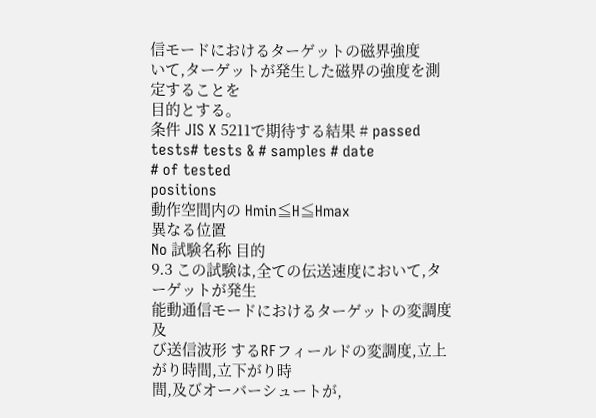信モードにおけるターゲットの磁界強度
いて,ターゲットが発生した磁界の強度を測定することを
目的とする。
条件 JIS X 5211で期待する結果 # passed tests# tests & # samples # date
# of tested
positions
動作空間内の Hmin≦H≦Hmax
異なる位置
No 試験名称 目的
9.3 この試験は,全ての伝送速度において,ターゲットが発生
能動通信モードにおけるターゲットの変調度及
び送信波形 するRFフィールドの変調度,立上がり時間,立下がり時
間,及びオーバーシュートが,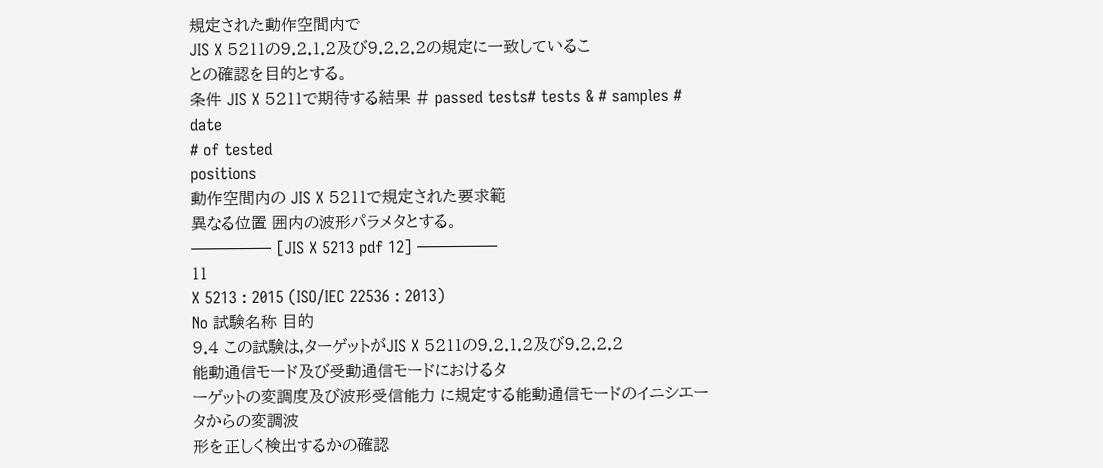規定された動作空間内で
JIS X 5211の9.2.1.2及び9.2.2.2の規定に一致しているこ
との確認を目的とする。
条件 JIS X 5211で期待する結果 # passed tests# tests & # samples # date
# of tested
positions
動作空間内の JIS X 5211で規定された要求範
異なる位置 囲内の波形パラメタとする。
――――― [JIS X 5213 pdf 12] ―――――
11
X 5213 : 2015 (ISO/IEC 22536 : 2013)
No 試験名称 目的
9.4 この試験は,ターゲットがJIS X 5211の9.2.1.2及び9.2.2.2
能動通信モード及び受動通信モードにおけるタ
ーゲットの変調度及び波形受信能力 に規定する能動通信モードのイニシエータからの変調波
形を正しく検出するかの確認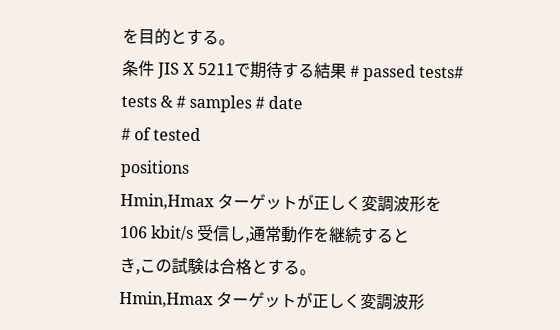を目的とする。
条件 JIS X 5211で期待する結果 # passed tests# tests & # samples # date
# of tested
positions
Hmin,Hmax ターゲットが正しく変調波形を
106 kbit/s 受信し,通常動作を継続すると
き,この試験は合格とする。
Hmin,Hmax ターゲットが正しく変調波形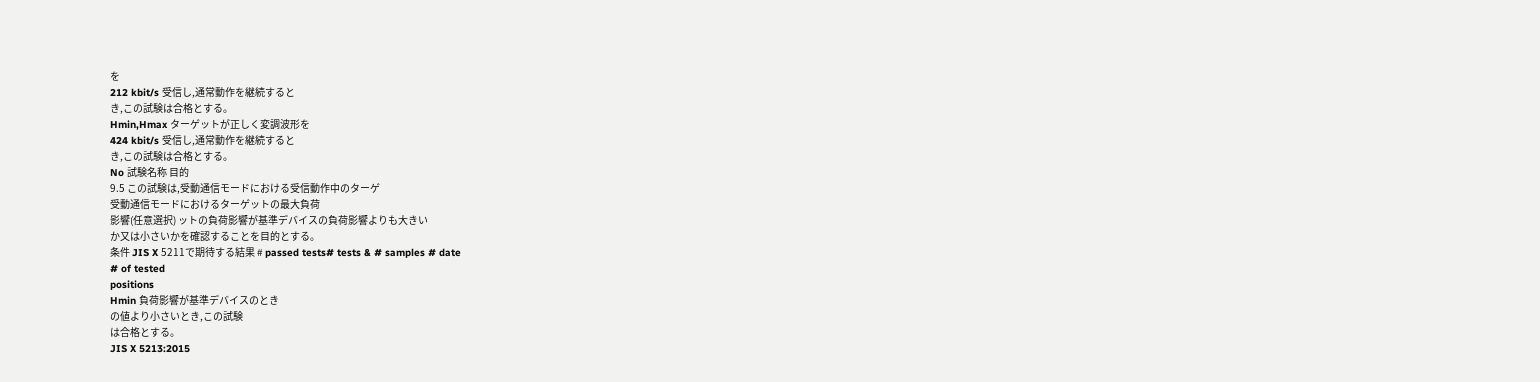を
212 kbit/s 受信し,通常動作を継続すると
き,この試験は合格とする。
Hmin,Hmax ターゲットが正しく変調波形を
424 kbit/s 受信し,通常動作を継続すると
き,この試験は合格とする。
No 試験名称 目的
9.5 この試験は,受動通信モードにおける受信動作中のターゲ
受動通信モードにおけるターゲットの最大負荷
影響(任意選択) ットの負荷影響が基準デバイスの負荷影響よりも大きい
か又は小さいかを確認することを目的とする。
条件 JIS X 5211で期待する結果 # passed tests# tests & # samples # date
# of tested
positions
Hmin 負荷影響が基準デバイスのとき
の値より小さいとき,この試験
は合格とする。
JIS X 5213:2015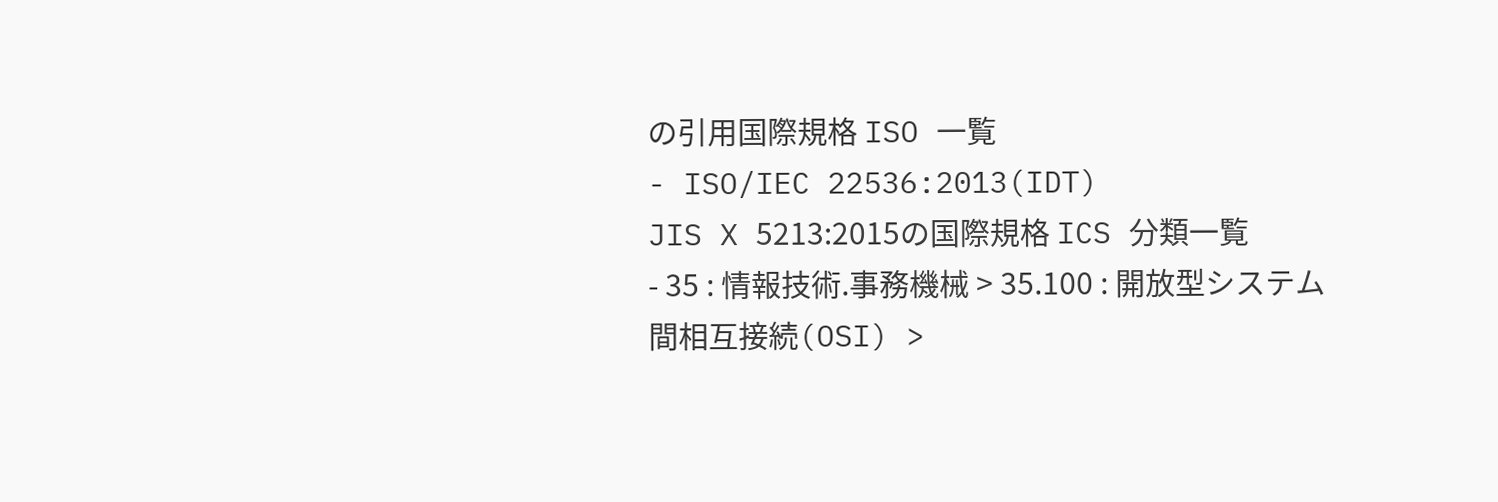の引用国際規格 ISO 一覧
- ISO/IEC 22536:2013(IDT)
JIS X 5213:2015の国際規格 ICS 分類一覧
- 35 : 情報技術.事務機械 > 35.100 : 開放型システム間相互接続(OSI) >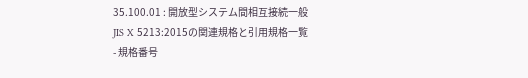35.100.01 : 開放型システム間相互接続一般
JIS X 5213:2015の関連規格と引用規格一覧
- 規格番号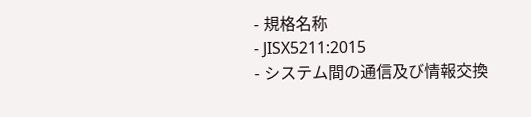- 規格名称
- JISX5211:2015
- システム間の通信及び情報交換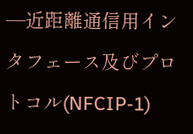―近距離通信用インタフェース及びプロトコル(NFCIP-1)